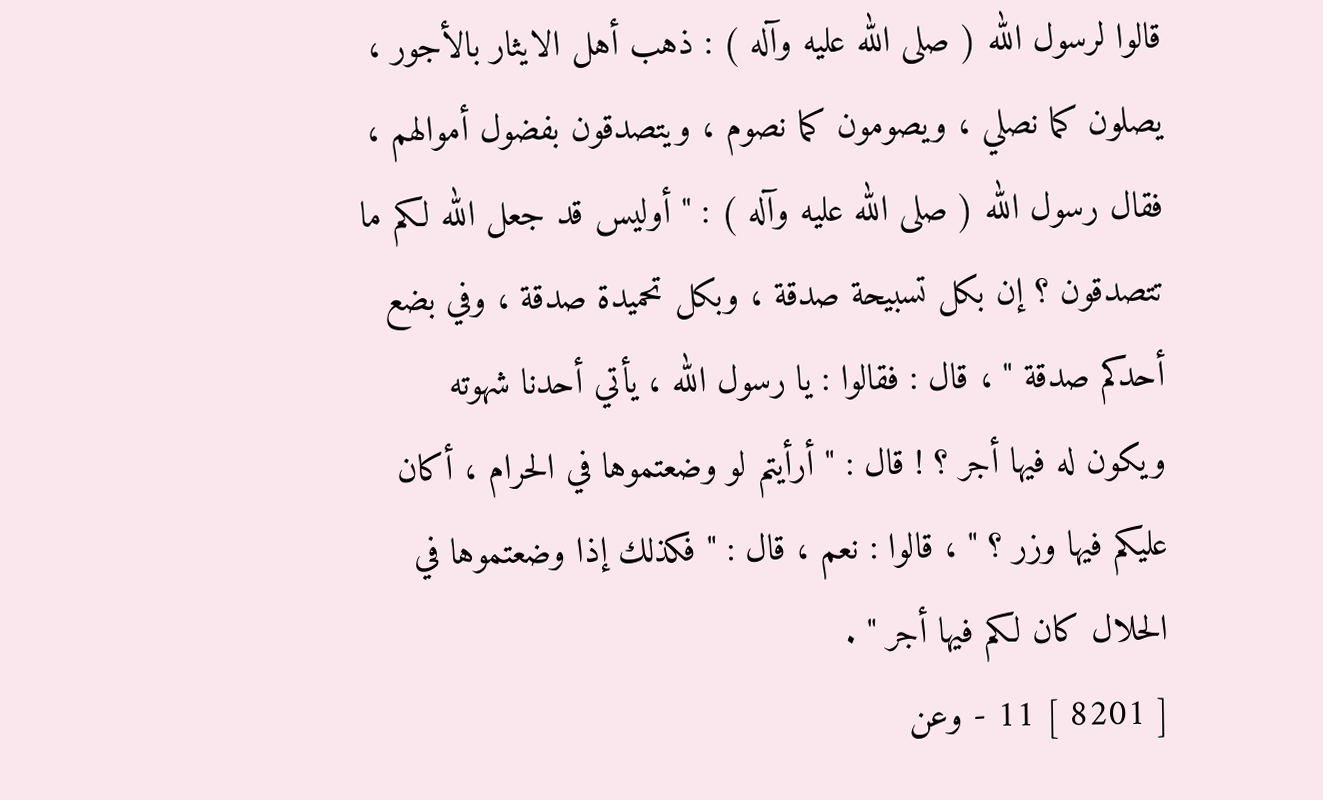قالوا لرسول الله ( صلى الله عليه وآله ) : ذهب أهل الايثار بالأجور ،
يصلون كما نصلي ، ويصومون كما نصوم ، ويتصدقون بفضول أموالهم ،
فقال رسول الله ( صلى الله عليه وآله ) : " أوليس قد جعل الله لكم ما
تتصدقون ؟ إن بكل تسبيحة صدقة ، وبكل تحميدة صدقة ، وفي بضع
أحدكم صدقة " ، قال : فقالوا : يا رسول الله ، يأتي أحدنا شهوته
ويكون له فيها أجر ؟ ! قال : " أرأيتم لو وضعتموها في الحرام ، أكان
عليكم فيها وزر ؟ " ، قالوا : نعم ، قال : " فكذلك إذا وضعتموها في
الحلال كان لكم فيها أجر " .
[ 8201 ] 11 - وعن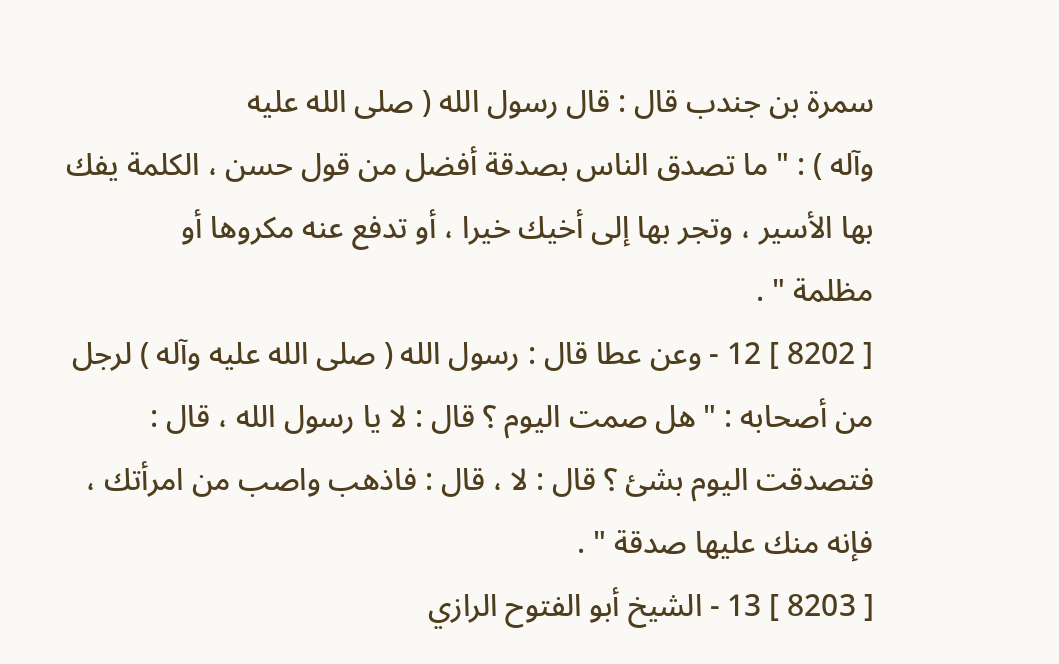سمرة بن جندب قال : قال رسول الله ( صلى الله عليه
وآله ) : " ما تصدق الناس بصدقة أفضل من قول حسن ، الكلمة يفك
بها الأسير ، وتجر بها إلى أخيك خيرا ، أو تدفع عنه مكروها أو
مظلمة " .
[ 8202 ] 12 - وعن عطا قال : رسول الله ( صلى الله عليه وآله ) لرجل
من أصحابه : " هل صمت اليوم ؟ قال : لا يا رسول الله ، قال :
فتصدقت اليوم بشئ ؟ قال : لا ، قال : فاذهب واصب من امرأتك ،
فإنه منك عليها صدقة " .
[ 8203 ] 13 - الشيخ أبو الفتوح الرازي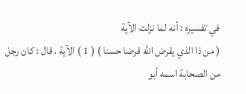في تفسيره : أنه لما نزلت الآية
( من ذا الذي يقرض الله قرضا حسنا ) ( 1 ) الآية ، قال : كان رجل
من الصحابة اسمه أبو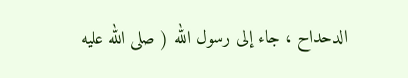الدحداح ، جاء إلى رسول الله ( صلى الله عليه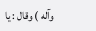وآله ) وقال : يا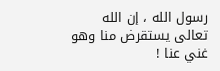رسول الله ، إن الله تعالى يستقرض منا وهو غني عنا !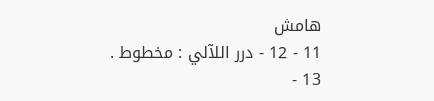هامش
11 - 12 - درر اللآلي : مخطوط .
13 -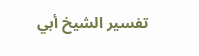تفسير الشيخ أبي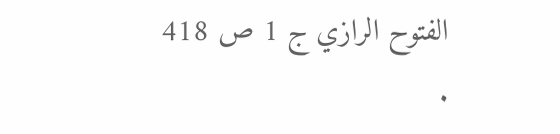الفتوح الرازي ج 1 ص 418 .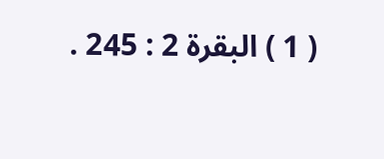( 1 ) البقرة 2 : 245 .